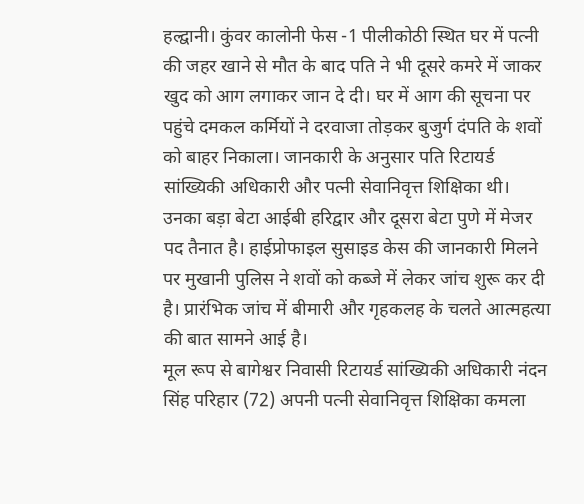हल्द्वानी। कुंवर कालोनी फेस -1 पीलीकोठी स्थित घर में पत्नी की जहर खाने से मौत के बाद पति ने भी दूसरे कमरे में जाकर खुद को आग लगाकर जान दे दी। घर में आग की सूचना पर पहुंचे दमकल कर्मियों ने दरवाजा तोड़कर बुजुर्ग दंपति के शवों को बाहर निकाला। जानकारी के अनुसार पति रिटायर्ड सांख्यिकी अधिकारी और पत्नी सेवानिवृत्त शिक्षिका थी। उनका बड़ा बेटा आईबी हरिद्वार और दूसरा बेटा पुणे में मेजर पद तैनात है। हाईप्रोफाइल सुसाइड केस की जानकारी मिलने पर मुखानी पुलिस ने शवों को कब्जे में लेकर जांच शुरू कर दी है। प्रारंभिक जांच में बीमारी और गृहकलह के चलते आत्महत्या की बात सामने आई है।
मूल रूप से बागेश्वर निवासी रिटायर्ड सांख्यिकी अधिकारी नंदन सिंह परिहार (72) अपनी पत्नी सेवानिवृत्त शिक्षिका कमला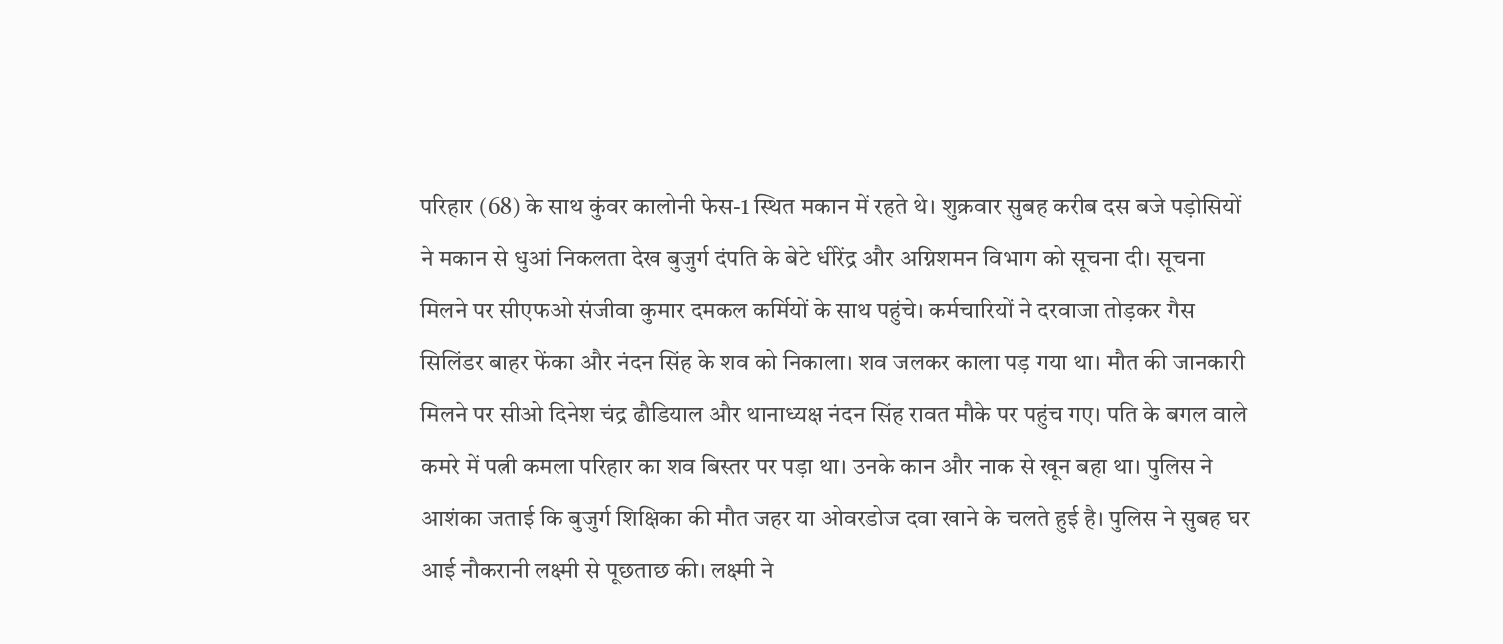परिहार (68) के साथ कुंवर कालोनी फेस-1 स्थित मकान में रहते थे। शुक्रवार सुबह करीब दस बजे पड़ोसियों ने मकान से धुआं निकलता देख बुजुर्ग दंपति के बेटे धीरेंद्र और अग्निशमन विभाग को सूचना दी। सूचना मिलने पर सीएफओ संजीवा कुमार दमकल कर्मियों के साथ पहुंचे। कर्मचारियों ने दरवाजा तोड़कर गैस सिलिंडर बाहर फेंका और नंदन सिंह के शव को निकाला। शव जलकर काला पड़ गया था। मौत की जानकारी मिलने पर सीओ दिनेश चंद्र ढौडियाल और थानाध्यक्ष नंदन सिंह रावत मौके पर पहुंच गए। पति के बगल वाले कमरे में पत्नी कमला परिहार का शव बिस्तर पर पड़ा था। उनके कान और नाक से खून बहा था। पुलिस ने आशंका जताई कि बुजुर्ग शिक्षिका की मौत जहर या ओवरडोज दवा खाने के चलते हुई है। पुलिस ने सुबह घर आई नौकरानी लक्ष्मी से पूछताछ की। लक्ष्मी ने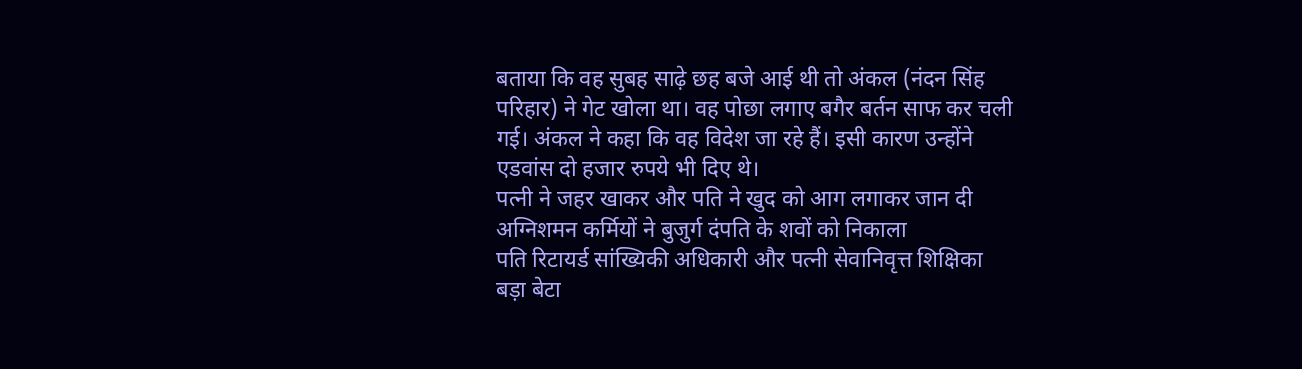बताया कि वह सुबह साढ़े छह बजे आई थी तो अंकल (नंदन सिंह परिहार) ने गेट खोला था। वह पोछा लगाए बगैर बर्तन साफ कर चली गई। अंकल ने कहा कि वह विदेश जा रहे हैं। इसी कारण उन्होंने एडवांस दो हजार रुपये भी दिए थे।
पत्नी ने जहर खाकर और पति ने खुद को आग लगाकर जान दी
अग्निशमन कर्मियों ने बुजुर्ग दंपति के शवों को निकाला
पति रिटायर्ड सांख्यिकी अधिकारी और पत्नी सेवानिवृत्त शिक्षिका
बड़ा बेटा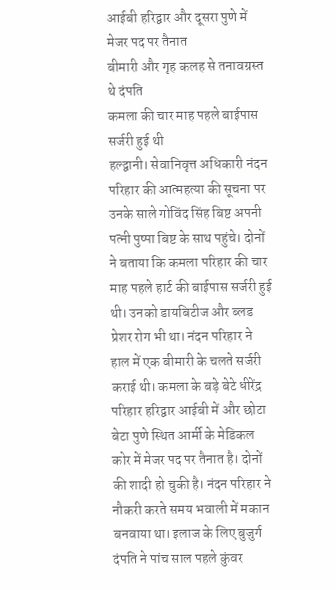आईबी हरिद्वार और दूसरा पुणे में मेजर पद पर तैनात
बीमारी और गृह कलह से तनावग्रस्त थे दंपति
कमला की चार माह पहले बाईपास सर्जरी हुई थी
हल्द्वानी। सेवानिवृत्त अधिकारी नंदन परिहार की आत्महत्या की सूचना पर उनके साले गोविंद सिंह बिष्ट अपनी पत्नी पुष्पा बिष्ट के साथ पहुंचे। दोनों ने बताया कि कमला परिहार की चार माह पहले हार्ट की बाईपास सर्जरी हुई थी। उनको डायबिटीज और ब्लड प्रेशर रोग भी था। नंदन परिहार ने हाल में एक बीमारी के चलते सर्जरी कराई थी। कमला के बड़े बेटे धीरेंद्र परिहार हरिद्वार आईबी में और छोटा बेटा पुणे स्थित आर्मी के मेडिकल कोर में मेजर पद पर तैनात है। दोनों की शादी हो चुकी है। नंदन परिहार ने नौकरी करते समय भवाली में मकान बनवाया था। इलाज के लिए बुजुर्ग दंपति ने पांच साल पहले कुंवर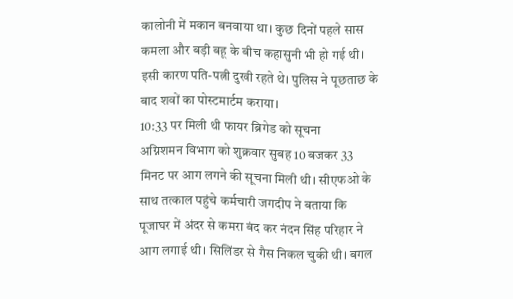कालोनी में मकान बनवाया था। कुछ दिनों पहले सास कमला और बड़ी बहू के बीच कहासुनी भी हो गई थी। इसी कारण पति-पत्नी दुखी रहते थे। पुलिस ने पूछताछ के बाद शवों का पोस्टमार्टम कराया।
10:33 पर मिली थी फायर ब्रिगेड को सूचना
अग्निशमन विभाग को शुक्रवार सुबह 10 बजकर 33 मिनट पर आग लगने की सूचना मिली थी। सीएफओ के साथ तत्काल पहुंचे कर्मचारी जगदीप ने बताया कि पूजाघर में अंदर से कमरा बंद कर नंदन सिंह परिहार ने आग लगाई थी। सिलिंडर से गैस निकल चुकी थी। बगल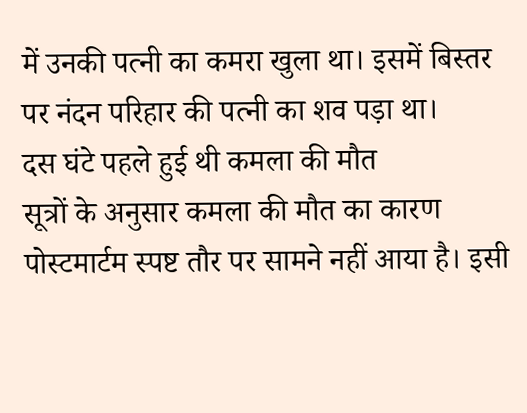में उनकी पत्नी का कमरा खुला था। इसमें बिस्तर पर नंदन परिहार की पत्नी का शव पड़ा था।
दस घंटे पहले हुई थी कमला की मौत
सूत्रों के अनुसार कमला की मौत का कारण पोस्टमार्टम स्पष्ट तौर पर सामने नहीं आया है। इसी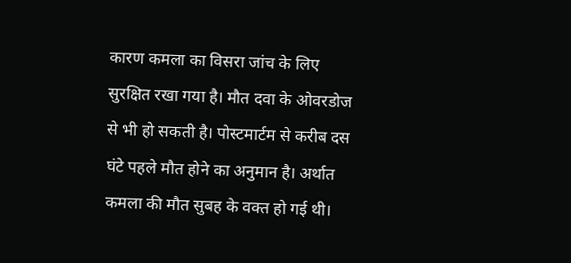कारण कमला का विसरा जांच के लिए सुरक्षित रखा गया है। मौत दवा के ओवरडोज से भी हो सकती है। पोस्टमार्टम से करीब दस घंटे पहले मौत होने का अनुमान है। अर्थात कमला की मौत सुबह के वक्त हो गई थी।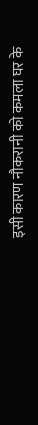इसी कारण नौकरानी को कमला घर के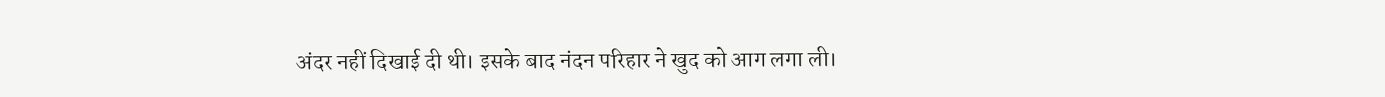अंदर नहीं दिखाई दी थी। इसके बाद नंदन परिहार ने खुद को आग लगा ली।